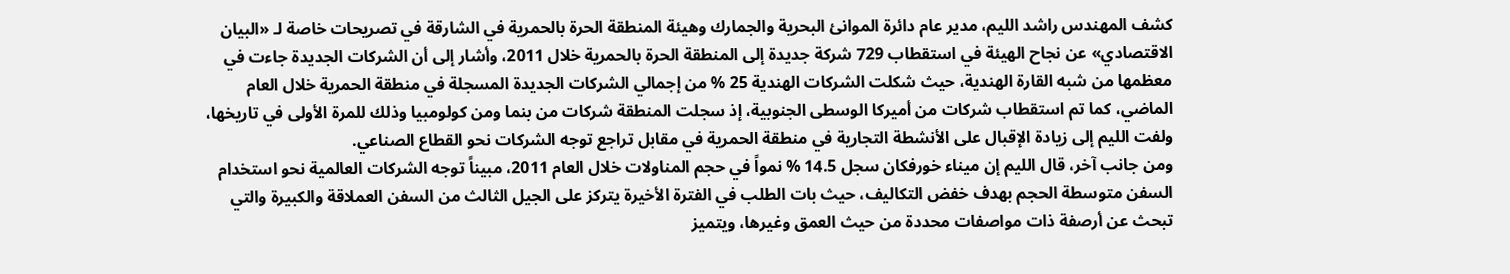كشف المهندس راشد الليم، مدير عام دائرة الموانئ البحرية والجمارك وهيئة المنطقة الحرة بالحمرية في الشارقة في تصريحات خاصة لـ «البيان الاقتصادي» عن نجاح الهيئة في استقطاب 729 شركة جديدة إلى المنطقة الحرة بالحمرية خلال 2011، وأشار إلى أن الشركات الجديدة جاءت في معظمها من شبه القارة الهندية، حيث شكلت الشركات الهندية 25 % من إجمالي الشركات الجديدة المسجلة في منطقة الحمرية خلال العام الماضي، كما تم استقطاب شركات من أميركا الوسطى الجنوبية، إذ سجلت المنطقة شركات من بنما ومن كولومبيا وذلك للمرة الأولى في تاريخها، ولفت الليم إلى زيادة الإقبال على الأنشطة التجارية في منطقة الحمرية في مقابل تراجع توجه الشركات نحو القطاع الصناعي.
ومن جانب آخر، قال الليم إن ميناء خورفكان سجل 14.5 % نمواً في حجم المناولات خلال العام 2011، مبيناً توجه الشركات العالمية نحو استخدام السفن متوسطة الحجم بهدف خفض التكاليف، حيث بات الطلب في الفترة الأخيرة يتركز على الجيل الثالث من السفن العملاقة والكبيرة والتي تبحث عن أرصفة ذات مواصفات محددة من حيث العمق وغيرها، ويتميز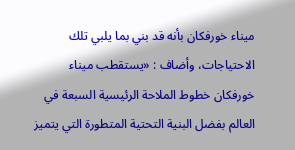ميناء خورفكان بأنه قد بني بما يلبي تلك الاحتياجات، وأضاف : «يستقطب ميناء خورفكان خطوط الملاحة الرئيسية السبعة في العالم بفضل البنية التحتية المتطورة التي يتميز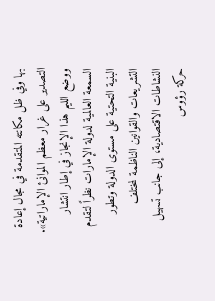بها وفي ظل مكانته المتقدمة في مجال إعادة التصدير على غرار معظم الموانئ الإماراتية».
ووضع الليم هذا الإنجاز في إطار انتشار السمعة العالمية لدولة الإمارات نظراً لتقدم البنية التحتية على مستوى الدولة وتطور التشريعات والقوانين الناظمة لمختلف النشاطات الاقتصادية، إلى جانب تسهيل حركة رؤوس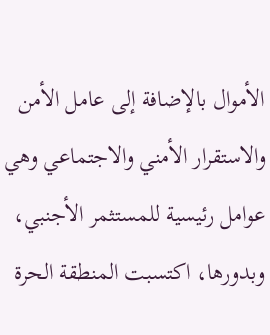الأموال بالإضافة إلى عامل الأمن والاستقرار الأمني والاجتماعي وهي عوامل رئيسية للمستثمر الأجنبي، وبدورها، اكتسبت المنطقة الحرة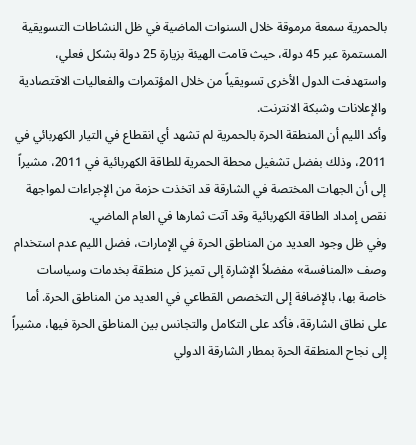بالحمرية سمعة مرموقة خلال السنوات الماضية في ظل النشاطات التسويقية المستمرة عبر 45 دولة، حيث قامت الهيئة بزيارة 25 دولة بشكل فعلي، واستهدفت الدول الأخرى تسويقياً من خلال المؤتمرات والفعاليات الاقتصادية والإعلانات وشبكة الانترنت.
وأكد الليم أن المنطقة الحرة بالحمرية لم تشهد أي انقطاع في التيار الكهربائي في 2011، وذلك بفضل تشغيل محطة الحمرية للطاقة الكهربائية في 2011، مشيراً إلى أن الجهات المختصة في الشارقة قد اتخذت حزمة من الإجراءات لمواجهة نقص إمداد الطاقة الكهربائية وقد آتت ثمارها في العام الماضي.
وفي ظل وجود العديد من المناطق الحرة في الإمارات، فضل الليم عدم استخدام وصف «المنافسة» مفضلاً الإشارة إلى تميز كل منطقة بخدمات وسياسات خاصة بها، بالإضافة إلى التخصص القطاعي في العديد من المناطق الحرة. أما على نطاق الشارقة، فأكد على التكامل والتجانس بين المناطق الحرة فيها، مشيراً إلى نجاح المنطقة الحرة بمطار الشارقة الدولي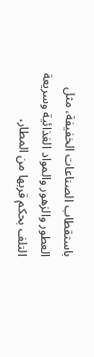باستقطاب الصناعات الخفيفة، مثل العطور والزهور والمواد الغذائية وسريعة التلف بحكم قربها من المطار،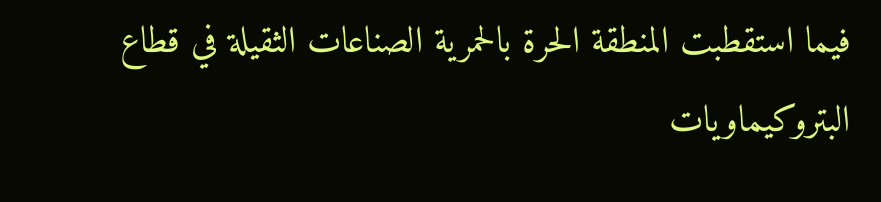فيما استقطبت المنطقة الحرة بالحمرية الصناعات الثقيلة في قطاع البتروكيماويات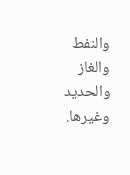والنفط والغاز والحديد وغيرها.